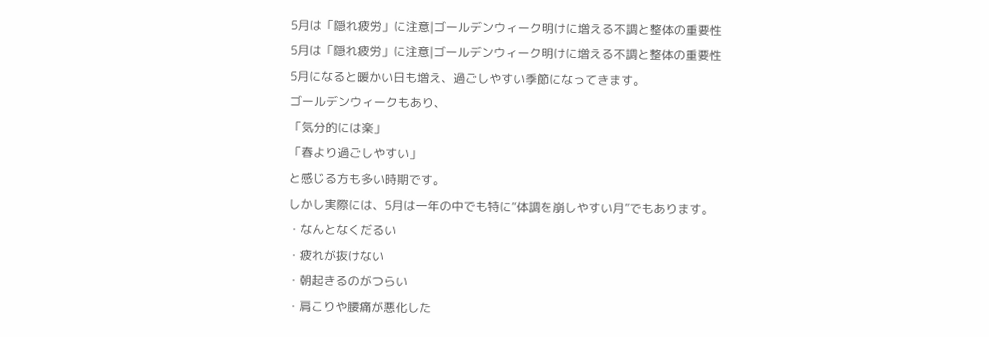5月は「隠れ疲労」に注意|ゴールデンウィーク明けに増える不調と整体の重要性
5月は「隠れ疲労」に注意|ゴールデンウィーク明けに増える不調と整体の重要性
5月になると暖かい日も増え、過ごしやすい季節になってきます。
ゴールデンウィークもあり、
「気分的には楽」
「春より過ごしやすい」
と感じる方も多い時期です。
しかし実際には、5月は一年の中でも特に“体調を崩しやすい月”でもあります。
・なんとなくだるい
・疲れが抜けない
・朝起きるのがつらい
・肩こりや腰痛が悪化した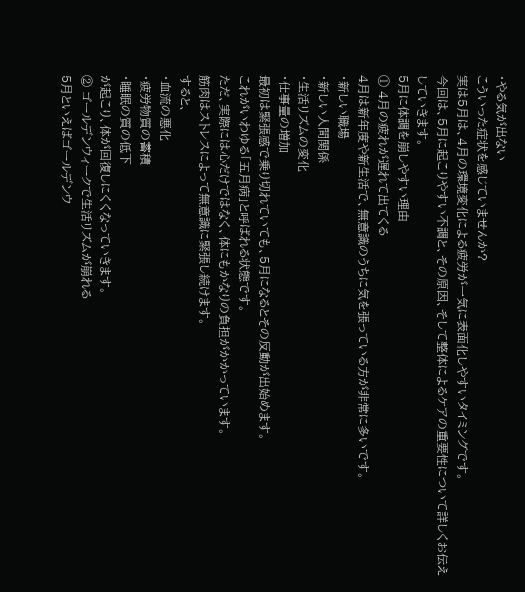・やる気が出ない
こういった症状を感じていませんか?
実は5月は、4月の環境変化による疲労が一気に表面化しやすいタイミングです。
今回は、5月に起こりやすい不調と、その原因、そして整体によるケアの重要性について詳しくお伝えしていきます。
5月に体調を崩しやすい理由
① 4月の疲れが遅れて出てくる
4月は新年度や新生活で、無意識のうちに気を張っている方が非常に多いです。
・新しい職場
・新しい人間関係
・生活リズムの変化
・仕事量の増加
最初は緊張感で乗り切れていても、5月になるとその反動が出始めます。
これがいわゆる「五月病」と呼ばれる状態です。
ただ、実際には心だけではなく、体にもかなりの負担がかかっています。
筋肉はストレスによって無意識に緊張し続けます。
すると、
・血流の悪化
・疲労物質の蓄積
・睡眠の質の低下
が起こり、体が回復しにくくなっていきます。
② ゴールデンウィークで生活リズムが崩れる
5月といえばゴールデンウ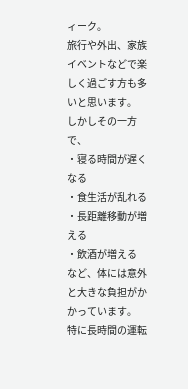ィーク。
旅行や外出、家族イベントなどで楽しく過ごす方も多いと思います。
しかしその一方で、
・寝る時間が遅くなる
・食生活が乱れる
・長距離移動が増える
・飲酒が増える
など、体には意外と大きな負担がかかっています。
特に長時間の運転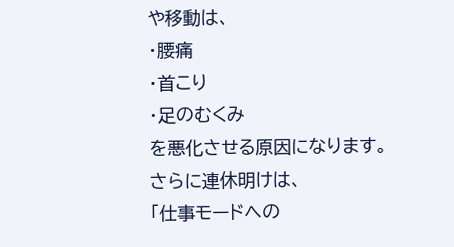や移動は、
・腰痛
・首こり
・足のむくみ
を悪化させる原因になります。
さらに連休明けは、
「仕事モードへの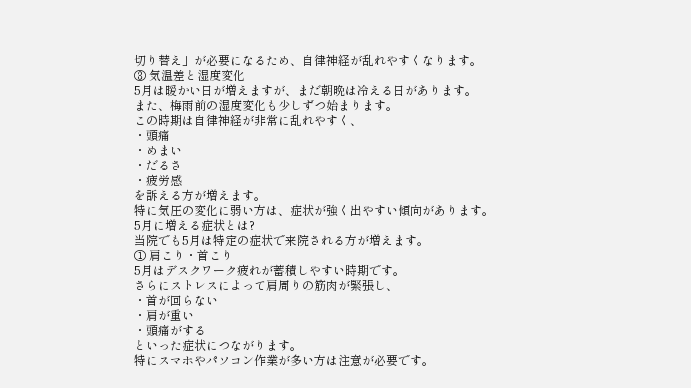切り替え」が必要になるため、自律神経が乱れやすくなります。
③ 気温差と湿度変化
5月は暖かい日が増えますが、まだ朝晩は冷える日があります。
また、梅雨前の湿度変化も少しずつ始まります。
この時期は自律神経が非常に乱れやすく、
・頭痛
・めまい
・だるさ
・疲労感
を訴える方が増えます。
特に気圧の変化に弱い方は、症状が強く出やすい傾向があります。
5月に増える症状とは?
当院でも5月は特定の症状で来院される方が増えます。
① 肩こり・首こり
5月はデスクワーク疲れが蓄積しやすい時期です。
さらにストレスによって肩周りの筋肉が緊張し、
・首が回らない
・肩が重い
・頭痛がする
といった症状につながります。
特にスマホやパソコン作業が多い方は注意が必要です。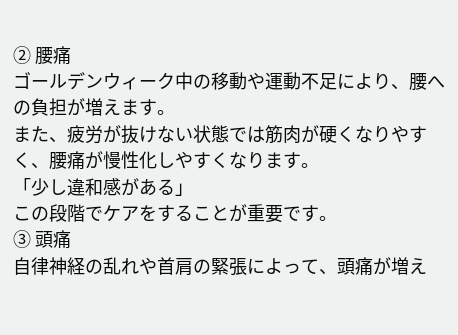② 腰痛
ゴールデンウィーク中の移動や運動不足により、腰への負担が増えます。
また、疲労が抜けない状態では筋肉が硬くなりやすく、腰痛が慢性化しやすくなります。
「少し違和感がある」
この段階でケアをすることが重要です。
③ 頭痛
自律神経の乱れや首肩の緊張によって、頭痛が増え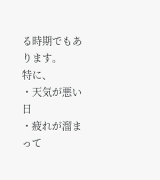る時期でもあります。
特に、
・天気が悪い日
・疲れが溜まって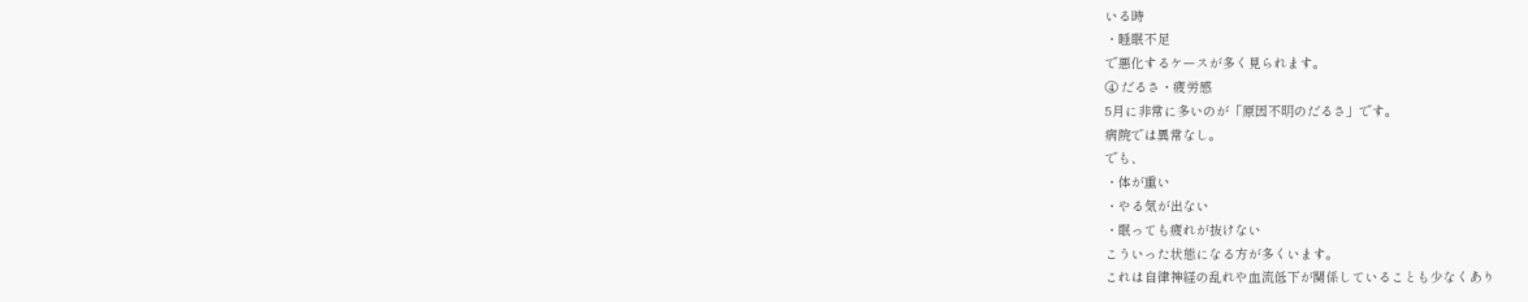いる時
・睡眠不足
で悪化するケースが多く見られます。
④ だるさ・疲労感
5月に非常に多いのが「原因不明のだるさ」です。
病院では異常なし。
でも、
・体が重い
・やる気が出ない
・眠っても疲れが抜けない
こういった状態になる方が多くいます。
これは自律神経の乱れや血流低下が関係していることも少なくあり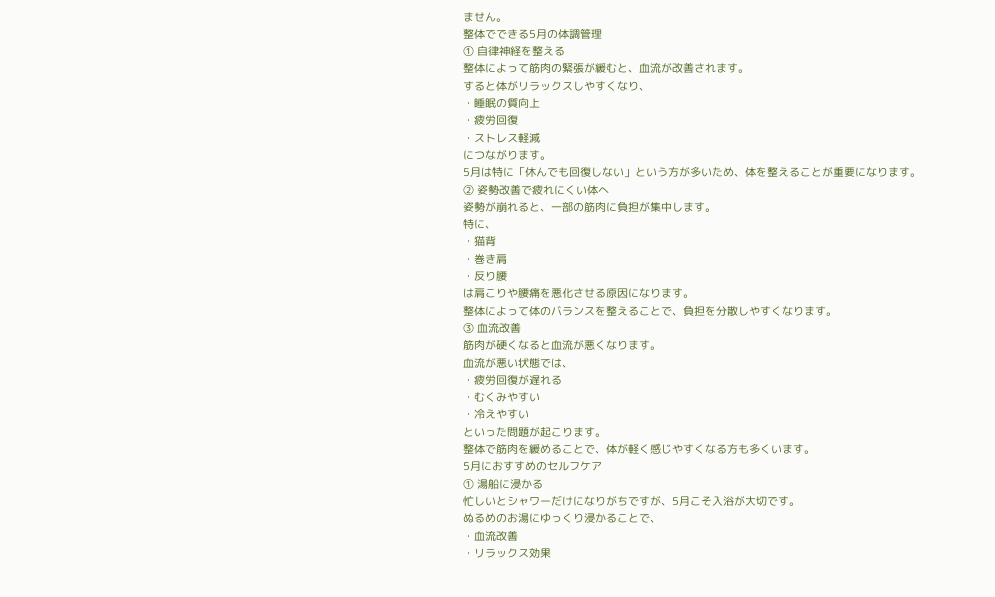ません。
整体でできる5月の体調管理
① 自律神経を整える
整体によって筋肉の緊張が緩むと、血流が改善されます。
すると体がリラックスしやすくなり、
・睡眠の質向上
・疲労回復
・ストレス軽減
につながります。
5月は特に「休んでも回復しない」という方が多いため、体を整えることが重要になります。
② 姿勢改善で疲れにくい体へ
姿勢が崩れると、一部の筋肉に負担が集中します。
特に、
・猫背
・巻き肩
・反り腰
は肩こりや腰痛を悪化させる原因になります。
整体によって体のバランスを整えることで、負担を分散しやすくなります。
③ 血流改善
筋肉が硬くなると血流が悪くなります。
血流が悪い状態では、
・疲労回復が遅れる
・むくみやすい
・冷えやすい
といった問題が起こります。
整体で筋肉を緩めることで、体が軽く感じやすくなる方も多くいます。
5月におすすめのセルフケア
① 湯船に浸かる
忙しいとシャワーだけになりがちですが、5月こそ入浴が大切です。
ぬるめのお湯にゆっくり浸かることで、
・血流改善
・リラックス効果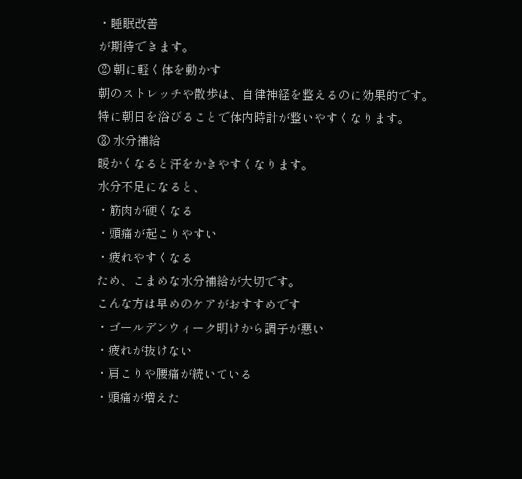・睡眠改善
が期待できます。
② 朝に軽く体を動かす
朝のストレッチや散歩は、自律神経を整えるのに効果的です。
特に朝日を浴びることで体内時計が整いやすくなります。
③ 水分補給
暖かくなると汗をかきやすくなります。
水分不足になると、
・筋肉が硬くなる
・頭痛が起こりやすい
・疲れやすくなる
ため、こまめな水分補給が大切です。
こんな方は早めのケアがおすすめです
・ゴールデンウィーク明けから調子が悪い
・疲れが抜けない
・肩こりや腰痛が続いている
・頭痛が増えた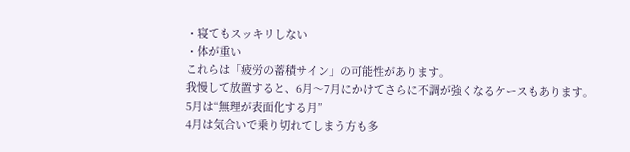・寝てもスッキリしない
・体が重い
これらは「疲労の蓄積サイン」の可能性があります。
我慢して放置すると、6月〜7月にかけてさらに不調が強くなるケースもあります。
5月は“無理が表面化する月”
4月は気合いで乗り切れてしまう方も多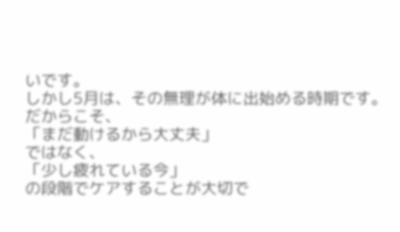いです。
しかし5月は、その無理が体に出始める時期です。
だからこそ、
「まだ動けるから大丈夫」
ではなく、
「少し疲れている今」
の段階でケアすることが大切で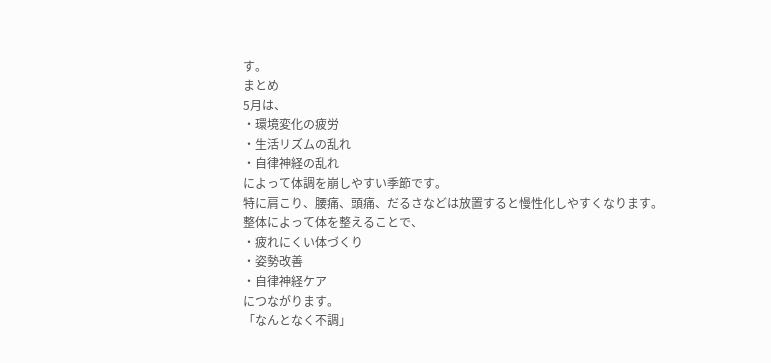す。
まとめ
5月は、
・環境変化の疲労
・生活リズムの乱れ
・自律神経の乱れ
によって体調を崩しやすい季節です。
特に肩こり、腰痛、頭痛、だるさなどは放置すると慢性化しやすくなります。
整体によって体を整えることで、
・疲れにくい体づくり
・姿勢改善
・自律神経ケア
につながります。
「なんとなく不調」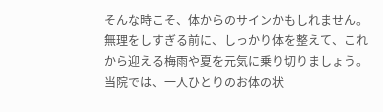そんな時こそ、体からのサインかもしれません。
無理をしすぎる前に、しっかり体を整えて、これから迎える梅雨や夏を元気に乗り切りましょう。
当院では、一人ひとりのお体の状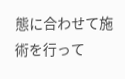態に合わせて施術を行って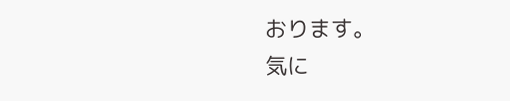おります。
気に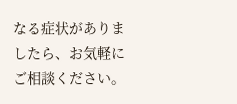なる症状がありましたら、お気軽にご相談ください。